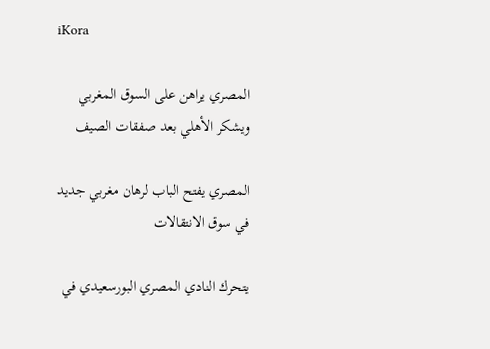iKora

المصري يراهن على السوق المغربي ويشكر الأهلي بعد صفقات الصيف

المصري يفتح الباب لرهان مغربي جديد في سوق الانتقالات

يتحرك النادي المصري البورسعيدي في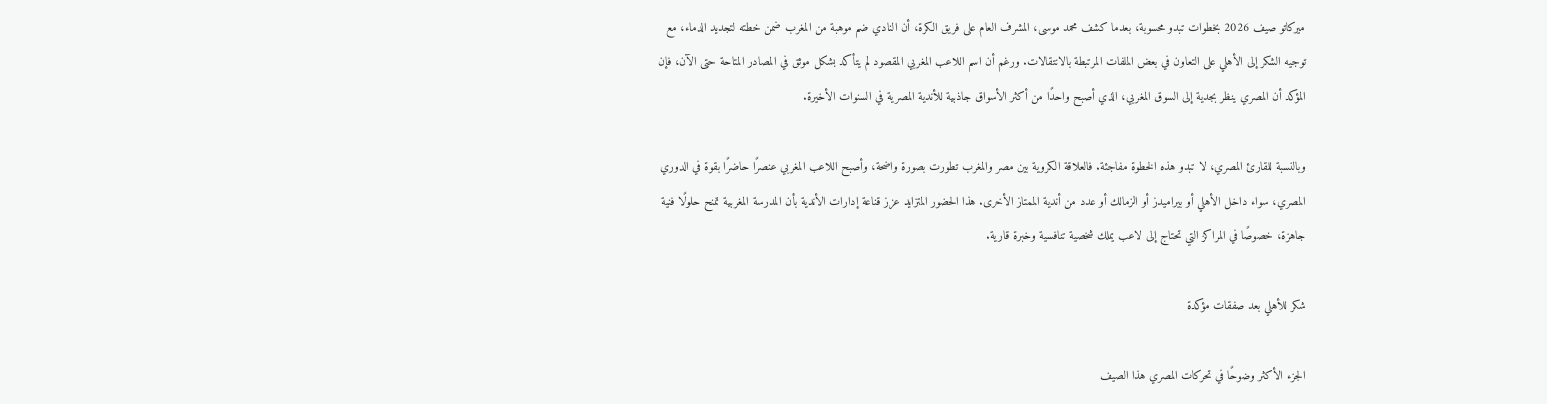ميركاتو صيف 2026 بخطوات تبدو محسوبة، بعدما كشف محمد موسى، المشرف العام على فريق الكرة، أن النادي ضم موهبة من المغرب ضمن خطته لتجديد الدماء، مع توجيه الشكر إلى الأهلي على التعاون في بعض الملفات المرتبطة بالانتقالات. ورغم أن اسم اللاعب المغربي المقصود لم يتأكد بشكل موثق في المصادر المتاحة حتى الآن، فإن المؤكد أن المصري ينظر بجدية إلى السوق المغربي، الذي أصبح واحدًا من أكثر الأسواق جاذبية للأندية المصرية في السنوات الأخيرة.

وبالنسبة للقارئ المصري، لا تبدو هذه الخطوة مفاجئة. فالعلاقة الكروية بين مصر والمغرب تطورت بصورة واضحة، وأصبح اللاعب المغربي عنصرًا حاضرًا بقوة في الدوري المصري، سواء داخل الأهلي أو بيراميدز أو الزمالك أو عدد من أندية الممتاز الأخرى. هذا الحضور المتزايد عزز قناعة إدارات الأندية بأن المدرسة المغربية تمنح حلولًا فنية جاهزة، خصوصًا في المراكز التي تحتاج إلى لاعب يملك شخصية تنافسية وخبرة قارية.

شكر للأهلي بعد صفقات مؤكدة

الجزء الأكثر وضوحًا في تحركات المصري هذا الصيف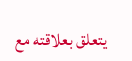يتعلق بعلاقته مع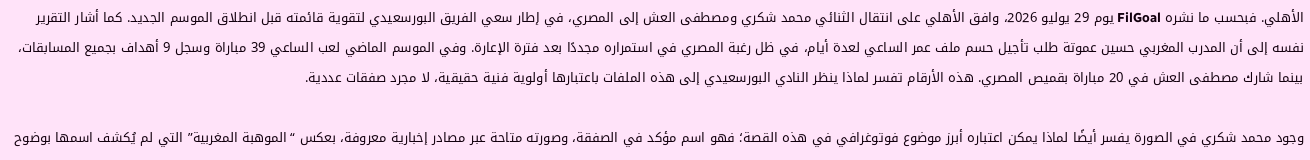الأهلي. فبحسب ما نشره FilGoal يوم 29 يوليو 2026، وافق الأهلي على انتقال الثنائي محمد شكري ومصطفى العش إلى المصري، في إطار سعي الفريق البورسعيدي لتقوية قائمته قبل انطلاق الموسم الجديد. كما أشار التقرير نفسه إلى أن المدرب المغربي حسين عموتة طلب تأجيل حسم ملف عمر الساعي لعدة أيام، في ظل رغبة المصري في استمراره مجددًا بعد فترة الإعارة. وفي الموسم الماضي لعب الساعي 39 مباراة وسجل 9 أهداف بجميع المسابقات، بينما شارك مصطفى العش في 20 مباراة بقميص المصري. هذه الأرقام تفسر لماذا ينظر النادي البورسعيدي إلى هذه الملفات باعتبارها أولوية فنية حقيقية، لا مجرد صفقات عددية.

وجود محمد شكري في الصورة يفسر أيضًا لماذا يمكن اعتباره أبرز موضوع فوتوغرافي في هذه القصة؛ فهو اسم مؤكد في الصفقة، وصورته متاحة عبر مصادر إخبارية معروفة، بعكس “الموهبة المغربية” التي لم يُكشف اسمها بوضوح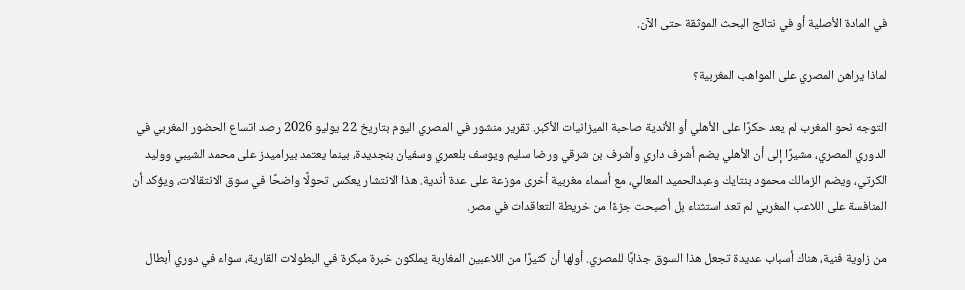في المادة الأصلية أو في نتائج البحث الموثقة حتى الآن.

لماذا يراهن المصري على المواهب المغربية؟

التوجه نحو المغرب لم يعد حكرًا على الأهلي أو الأندية صاحبة الميزانيات الأكبر. تقرير منشور في المصري اليوم بتاريخ 22 يوليو 2026 رصد اتساع الحضور المغربي في الدوري المصري، مشيرًا إلى أن الأهلي يضم أشرف داري وأشرف بن شرقي ورضا سليم ويوسف بلعمري وسفيان بنجديدة، بينما يعتمد بيراميدز على محمد الشيبي ووليد الكرتي، ويضم الزمالك محمود بنتايك وعبدالحميد المعالي، مع أسماء مغربية أخرى موزعة على عدة أندية. هذا الانتشار يعكس تحولًا واضحًا في سوق الانتقالات، ويؤكد أن المنافسة على اللاعب المغربي لم تعد استثناء بل أصبحت جزءًا من خريطة التعاقدات في مصر.

من زاوية فنية، هناك أسباب عديدة تجعل هذا السوق جذابًا للمصري. أولها أن كثيرًا من اللاعبين المغاربة يملكون خبرة مبكرة في البطولات القارية، سواء في دوري أبطال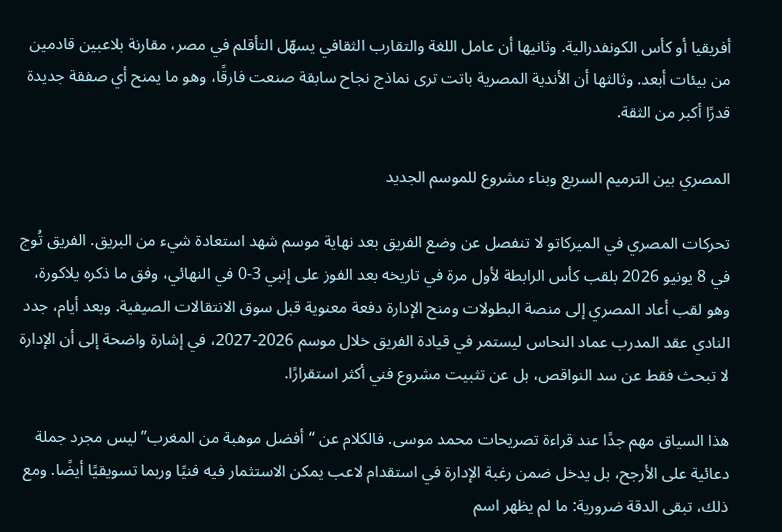أفريقيا أو كأس الكونفدرالية. وثانيها أن عامل اللغة والتقارب الثقافي يسهّل التأقلم في مصر، مقارنة بلاعبين قادمين من بيئات أبعد. وثالثها أن الأندية المصرية باتت ترى نماذج نجاح سابقة صنعت فارقًا، وهو ما يمنح أي صفقة جديدة قدرًا أكبر من الثقة.

المصري بين الترميم السريع وبناء مشروع للموسم الجديد

تحركات المصري في الميركاتو لا تنفصل عن وضع الفريق بعد نهاية موسم شهد استعادة شيء من البريق. الفريق تُوج في 8 يونيو 2026 بلقب كأس الرابطة لأول مرة في تاريخه بعد الفوز على إنبي 3-0 في النهائي، وفق ما ذكره يلاكورة، وهو لقب أعاد المصري إلى منصة البطولات ومنح الإدارة دفعة معنوية قبل سوق الانتقالات الصيفية. وبعد أيام، جدد النادي عقد المدرب عماد النحاس ليستمر في قيادة الفريق خلال موسم 2026-2027، في إشارة واضحة إلى أن الإدارة لا تبحث فقط عن سد النواقص، بل عن تثبيت مشروع فني أكثر استقرارًا.

هذا السياق مهم جدًا عند قراءة تصريحات محمد موسى. فالكلام عن “أفضل موهبة من المغرب” ليس مجرد جملة دعائية على الأرجح، بل يدخل ضمن رغبة الإدارة في استقدام لاعب يمكن الاستثمار فيه فنيًا وربما تسويقيًا أيضًا. ومع ذلك، تبقى الدقة ضرورية: ما لم يظهر اسم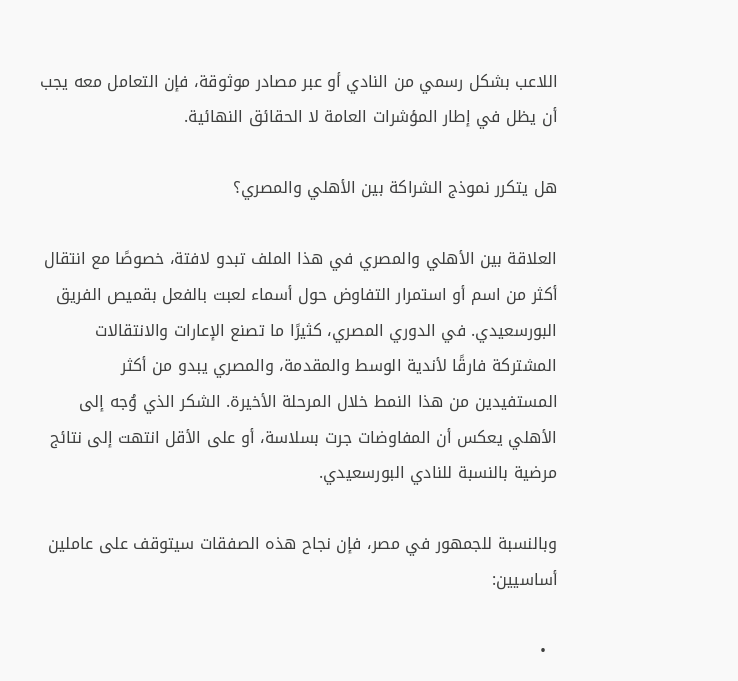اللاعب بشكل رسمي من النادي أو عبر مصادر موثوقة، فإن التعامل معه يجب أن يظل في إطار المؤشرات العامة لا الحقائق النهائية.

هل يتكرر نموذج الشراكة بين الأهلي والمصري؟

العلاقة بين الأهلي والمصري في هذا الملف تبدو لافتة، خصوصًا مع انتقال أكثر من اسم أو استمرار التفاوض حول أسماء لعبت بالفعل بقميص الفريق البورسعيدي. في الدوري المصري، كثيرًا ما تصنع الإعارات والانتقالات المشتركة فارقًا لأندية الوسط والمقدمة، والمصري يبدو من أكثر المستفيدين من هذا النمط خلال المرحلة الأخيرة. الشكر الذي وُجه إلى الأهلي يعكس أن المفاوضات جرت بسلاسة، أو على الأقل انتهت إلى نتائج مرضية بالنسبة للنادي البورسعيدي.

وبالنسبة للجمهور في مصر، فإن نجاح هذه الصفقات سيتوقف على عاملين أساسيين:

  •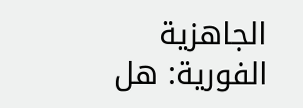الجاهزية الفورية: هل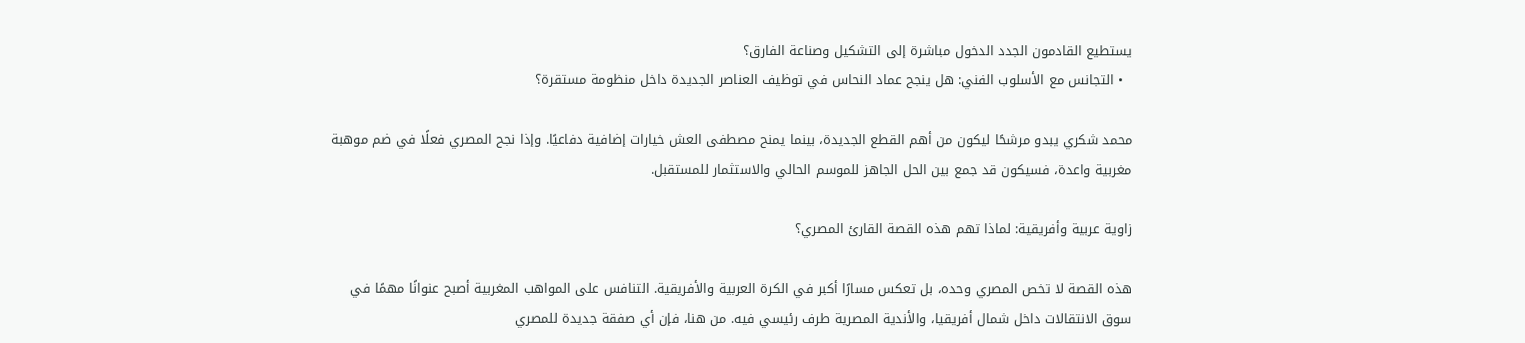يستطيع القادمون الجدد الدخول مباشرة إلى التشكيل وصناعة الفارق؟
  • التجانس مع الأسلوب الفني: هل ينجح عماد النحاس في توظيف العناصر الجديدة داخل منظومة مستقرة؟

محمد شكري يبدو مرشحًا ليكون من أهم القطع الجديدة، بينما يمنح مصطفى العش خيارات إضافية دفاعيًا. وإذا نجح المصري فعلًا في ضم موهبة مغربية واعدة، فسيكون قد جمع بين الحل الجاهز للموسم الحالي والاستثمار للمستقبل.

زاوية عربية وأفريقية: لماذا تهم هذه القصة القارئ المصري؟

هذه القصة لا تخص المصري وحده، بل تعكس مسارًا أكبر في الكرة العربية والأفريقية. التنافس على المواهب المغربية أصبح عنوانًا مهمًا في سوق الانتقالات داخل شمال أفريقيا، والأندية المصرية طرف رئيسي فيه. من هنا، فإن أي صفقة جديدة للمصري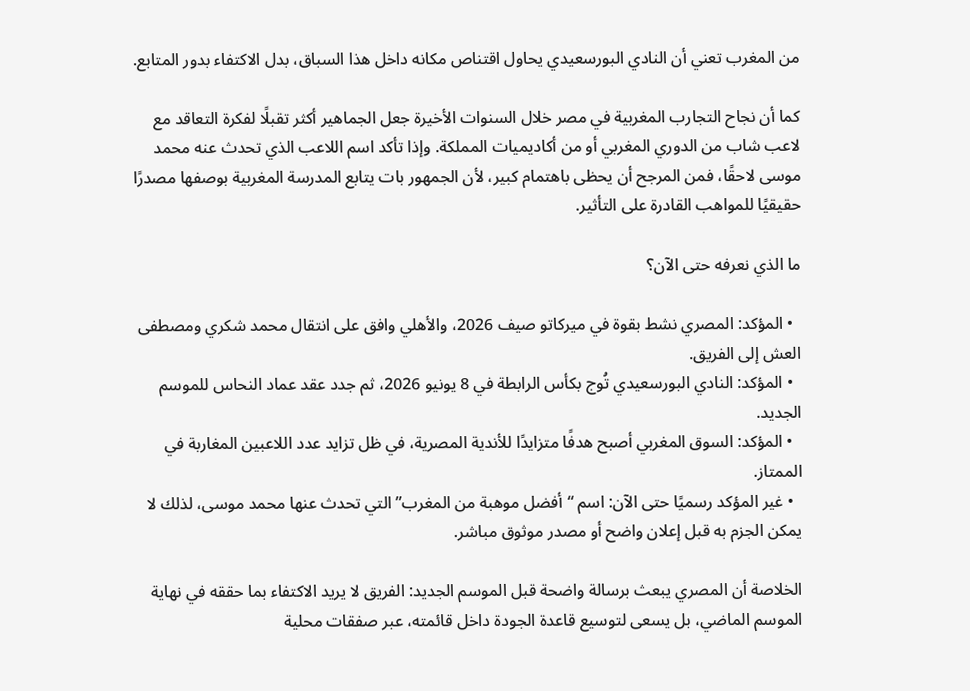من المغرب تعني أن النادي البورسعيدي يحاول اقتناص مكانه داخل هذا السباق، بدل الاكتفاء بدور المتابع.

كما أن نجاح التجارب المغربية في مصر خلال السنوات الأخيرة جعل الجماهير أكثر تقبلًا لفكرة التعاقد مع لاعب شاب من الدوري المغربي أو من أكاديميات المملكة. وإذا تأكد اسم اللاعب الذي تحدث عنه محمد موسى لاحقًا، فمن المرجح أن يحظى باهتمام كبير، لأن الجمهور بات يتابع المدرسة المغربية بوصفها مصدرًا حقيقيًا للمواهب القادرة على التأثير.

ما الذي نعرفه حتى الآن؟

  • المؤكد: المصري نشط بقوة في ميركاتو صيف 2026، والأهلي وافق على انتقال محمد شكري ومصطفى العش إلى الفريق.
  • المؤكد: النادي البورسعيدي تُوج بكأس الرابطة في 8 يونيو 2026، ثم جدد عقد عماد النحاس للموسم الجديد.
  • المؤكد: السوق المغربي أصبح هدفًا متزايدًا للأندية المصرية، في ظل تزايد عدد اللاعبين المغاربة في الممتاز.
  • غير المؤكد رسميًا حتى الآن: اسم “أفضل موهبة من المغرب” التي تحدث عنها محمد موسى، لذلك لا يمكن الجزم به قبل إعلان واضح أو مصدر موثوق مباشر.

الخلاصة أن المصري يبعث برسالة واضحة قبل الموسم الجديد: الفريق لا يريد الاكتفاء بما حققه في نهاية الموسم الماضي، بل يسعى لتوسيع قاعدة الجودة داخل قائمته، عبر صفقات محلية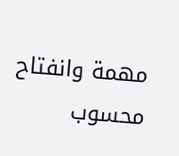مهمة وانفتاح محسوب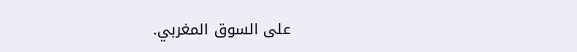على السوق المغربي.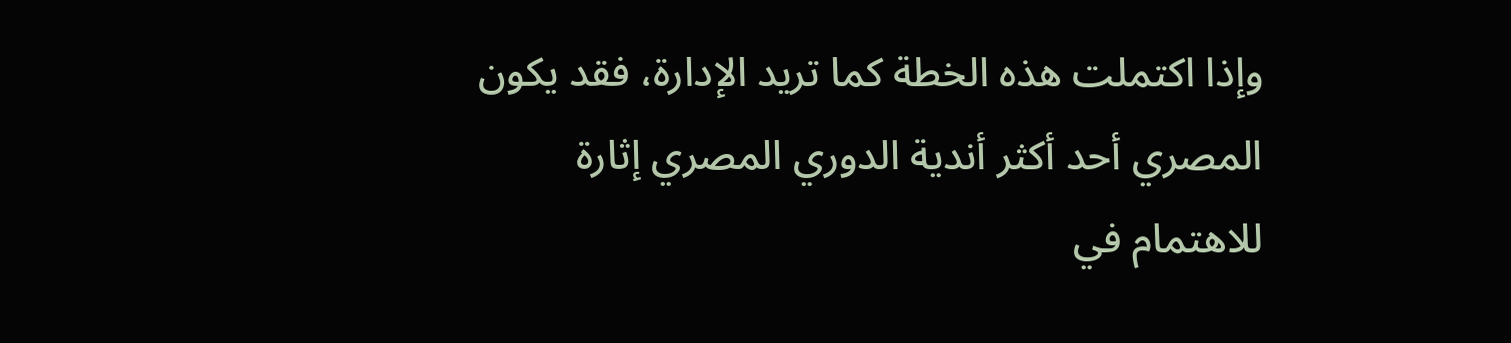وإذا اكتملت هذه الخطة كما تريد الإدارة، فقد يكون المصري أحد أكثر أندية الدوري المصري إثارة للاهتمام في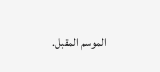الموسم المقبل.